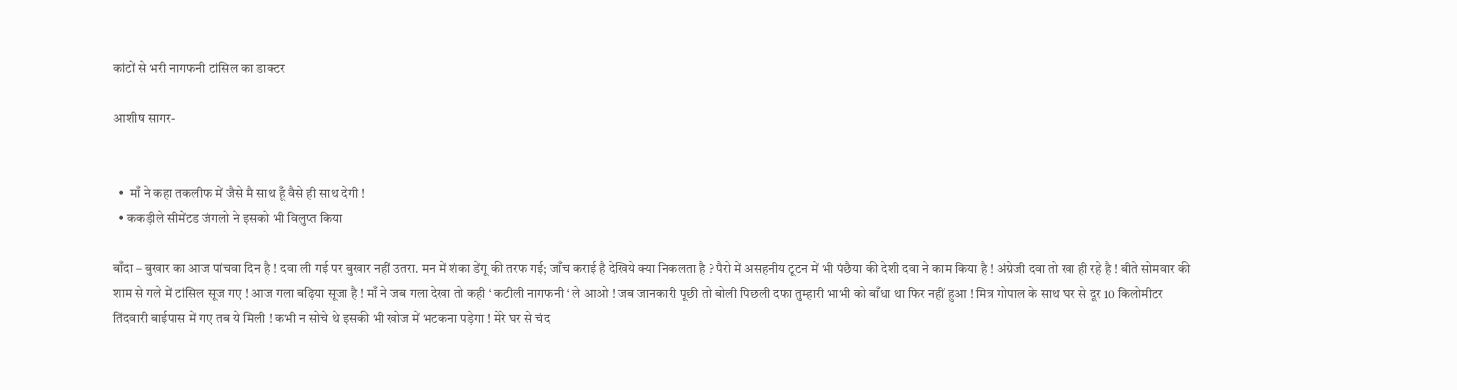कांटों से भरी नागफनी टांसिल का डाक्टर

आशीष सागर-


  •  माँ ने कहा तकलीफ में जैसे मै साथ हूँ वैसे ही साथ देगी !
  • ककड़ीले सीमेंटड जंगलो ने इसको भी विलुप्त किया

बाँदा – बुखार का आज पांचवा दिन है ! दवा ली गई पर बुखार नहीं उतरा. मन में शंका डेंगू की तरफ गई; जाँच कराई है देखिये क्या निकलता है ? पैरो में असहनीय टूटन में भी पंछैया की देशी दवा ने काम किया है ! अंग्रेजी दवा तो खा ही रहे है ! बीते सोमवार की शाम से गले में टांसिल सूज गए ! आज गला बढ़िया सूजा है ! माँ ने जब गला देखा तो कही ‘ कटीली नागफनी ‘ ले आओ ! जब जानकारी पूछी तो बोली पिछली दफा तुम्हारी भाभी को बाँधा था फिर नहीं हुआ ! मित्र गोपाल के साथ घर से दूर 10 किलोमीटर तिंदवारी बाईपास में गए तब ये मिली ! कभी न सोचे थे इसकी भी खोज में भटकना पड़ेगा ! मेरे घर से चंद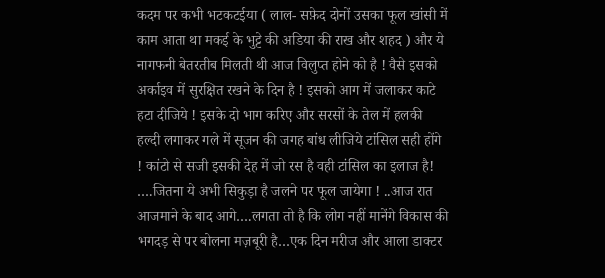कदम पर कभी भटकटईया ( लाल- सफ़ेद दोनों उसका फूल खांसी में काम आता था मकई के भुट्टे की अडिया की राख और शहद ) और ये नागफनी बेतरतीब मिलती थी आज विलुप्त होने को है ! वैसे इसको अर्काइव में सुरक्षित रखने के दिन है ! इसको आग में जलाकर काटे हटा दीजिये ! इसके दो भाग करिए और सरसों के तेल में हलकी हल्दी लगाकर गले में सूजन की जगह बांध लीजिये टांसिल सही होंगे ! कांटो से सजी इसकी देह में जो रस है वही टांसिल का इलाज है! ….जितना ये अभी सिकुड़ा है जलने पर फूल जायेगा ! ..आज रात आजमाने के बाद आगे….लगता तो है कि लोग नहीं मानेंगे विकास की भगदड़ से पर बोलना मज़बूरी है…एक दिन मरीज और आला डाक्टर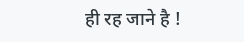ही रह जाने है !